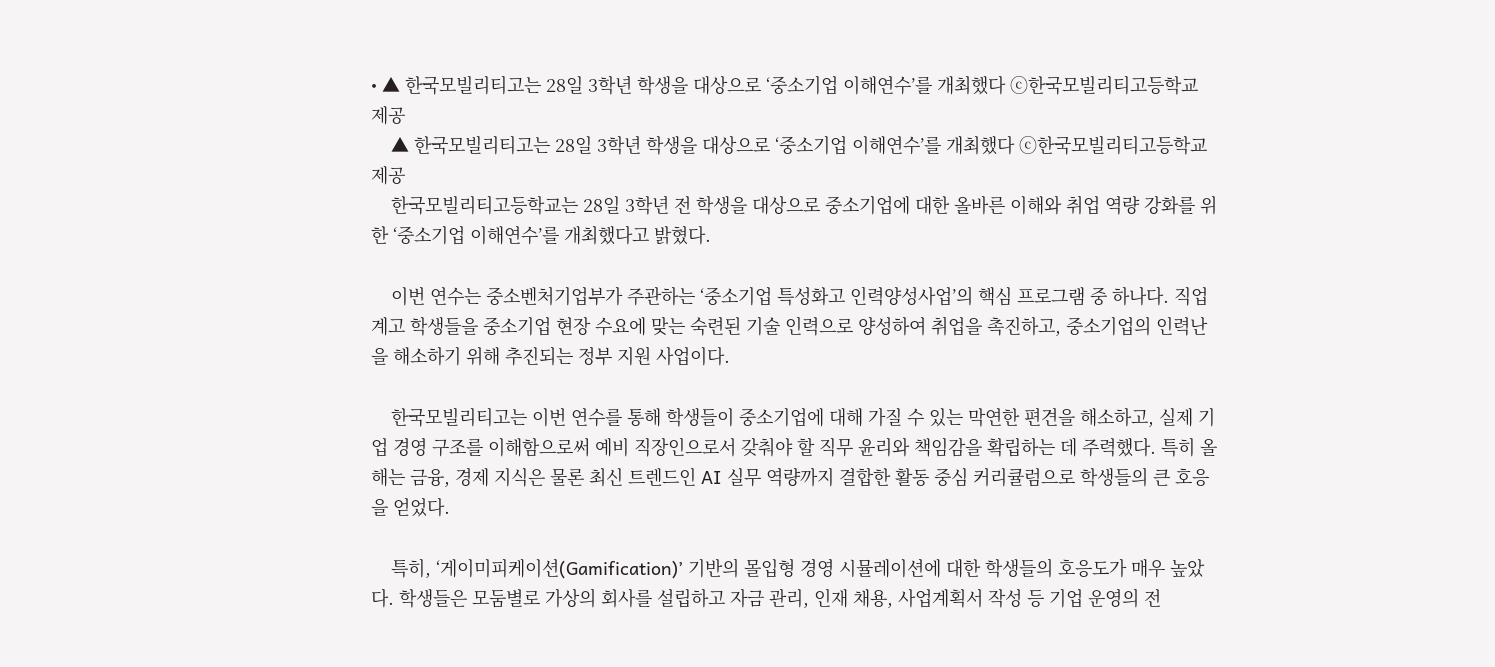• ▲ 한국모빌리티고는 28일 3학년 학생을 대상으로 ‘중소기업 이해연수’를 개최했다 ⓒ한국모빌리티고등학교 제공
    ▲ 한국모빌리티고는 28일 3학년 학생을 대상으로 ‘중소기업 이해연수’를 개최했다 ⓒ한국모빌리티고등학교 제공
    한국모빌리티고등학교는 28일 3학년 전 학생을 대상으로 중소기업에 대한 올바른 이해와 취업 역량 강화를 위한 ‘중소기업 이해연수’를 개최했다고 밝혔다.

    이번 연수는 중소벤처기업부가 주관하는 ‘중소기업 특성화고 인력양성사업’의 핵심 프로그램 중 하나다. 직업계고 학생들을 중소기업 현장 수요에 맞는 숙련된 기술 인력으로 양성하여 취업을 촉진하고, 중소기업의 인력난을 해소하기 위해 추진되는 정부 지원 사업이다.

    한국모빌리티고는 이번 연수를 통해 학생들이 중소기업에 대해 가질 수 있는 막연한 편견을 해소하고, 실제 기업 경영 구조를 이해함으로써 예비 직장인으로서 갖춰야 할 직무 윤리와 책임감을 확립하는 데 주력했다. 특히 올해는 금융, 경제 지식은 물론 최신 트렌드인 AI 실무 역량까지 결합한 활동 중심 커리큘럼으로 학생들의 큰 호응을 얻었다.

    특히, ‘게이미피케이션(Gamification)’ 기반의 몰입형 경영 시뮬레이션에 대한 학생들의 호응도가 매우 높았다. 학생들은 모둠별로 가상의 회사를 설립하고 자금 관리, 인재 채용, 사업계획서 작성 등 기업 운영의 전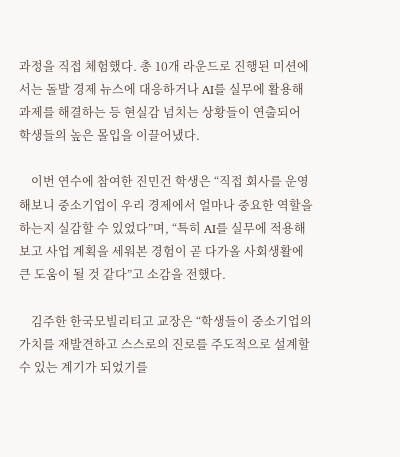과정을 직접 체험했다. 총 10개 라운드로 진행된 미션에서는 돌발 경제 뉴스에 대응하거나 AI를 실무에 활용해 과제를 해결하는 등 현실감 넘치는 상황들이 연출되어 학생들의 높은 몰입을 이끌어냈다.

    이번 연수에 참여한 진민건 학생은 “직접 회사를 운영해보니 중소기업이 우리 경제에서 얼마나 중요한 역할을 하는지 실감할 수 있었다”며, “특히 AI를 실무에 적용해보고 사업 계획을 세워본 경험이 곧 다가올 사회생활에 큰 도움이 될 것 같다”고 소감을 전했다.

    김주한 한국모빌리티고 교장은 “학생들이 중소기업의 가치를 재발견하고 스스로의 진로를 주도적으로 설계할 수 있는 계기가 되었기를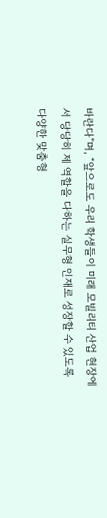바란다”며, “앞으로도 우리 학생들이 미래 모빌리티 산업 현장에서 당당히 제 역할을 다하는 실무형 인재로 성장할 수 있도록 다양한 맞춤형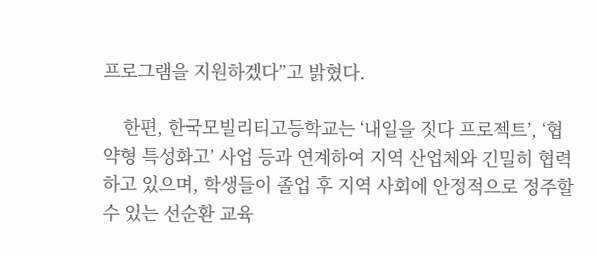프로그램을 지원하겠다”고 밝혔다.

    한편, 한국모빌리티고등학교는 ‘내일을 짓다 프로젝트’, ‘협약형 특성화고’ 사업 등과 연계하여 지역 산업체와 긴밀히 협력하고 있으며, 학생들이 졸업 후 지역 사회에 안정적으로 정주할 수 있는 선순환 교육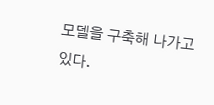모델을 구축해 나가고 있다.